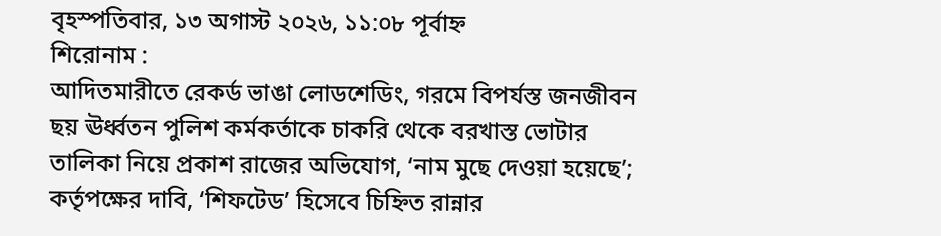বৃহস্পতিবার, ১৩ অগাস্ট ২০২৬, ১১:০৮ পূর্বাহ্ন
শিরোনাম :
আদিতমারীতে রেকর্ড ভাঙা লোডশেডিং, গরমে বিপর্যস্ত জনজীবন ছয় ঊর্ধ্বতন পুলিশ কর্মকর্তাকে চাকরি থেকে বরখাস্ত ভোটার তালিকা নিয়ে প্রকাশ রাজের অভিযোগ, ‘নাম মুছে দেওয়া হয়েছে’; কর্তৃপক্ষের দাবি, ‘শিফটেড’ হিসেবে চিহ্নিত রান্নার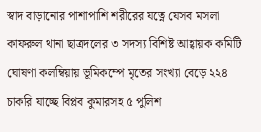স্বাদ বাড়ানোর পাশাপাশি শরীরের যত্নে যেসব মসলা কাফরুল থানা ছাত্রদলের ৩ সদস্য বিশিষ্ট আহ্বায়ক কমিটি ঘোষণা কলম্বিয়ায় ভূমিকম্পে মৃতের সংখ্যা বেড়ে ২২৪ চাকরি যাচ্ছে বিপ্লব কুমারসহ ৫ পুলিশ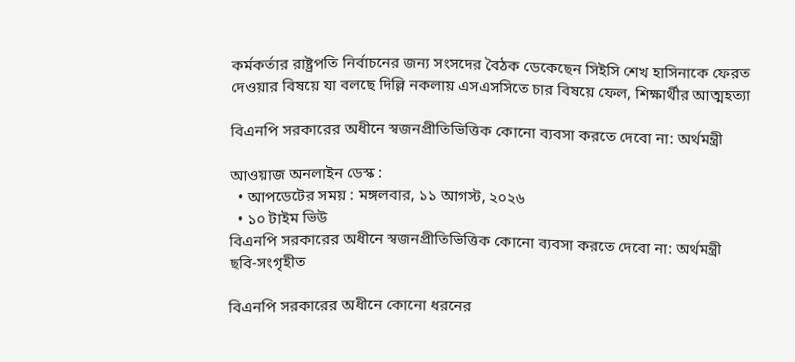কর্মকর্তার রাষ্ট্রপতি নির্বাচনের জন্য সংসদের বৈঠক ডেকেছেন সিইসি শেখ হাসিনাকে ফেরত দেওয়ার বিষয়ে যা বলছে দিল্লি নকলায় এসএসসিতে চার বিষয়ে ফেল, শিক্ষার্থীর আত্মহত্যা

বিএনপি সরকারের অধীনে স্বজনপ্রীতিভিত্তিক কোনো ব্যবসা করতে দেবো না: অর্থমন্ত্রী

আওয়াজ অনলাইন ডেস্ক :
  • আপডেটের সময় : মঙ্গলবার, ১১ আগস্ট, ২০২৬
  • ১০ টাইম ভিউ
বিএনপি সরকারের অধীনে স্বজনপ্রীতিভিত্তিক কোনো ব্যবসা করতে দেবো না: অর্থমন্ত্রী
ছবি-সংগৃহীত

বিএনপি সরকারের অধীনে কোনো ধরনের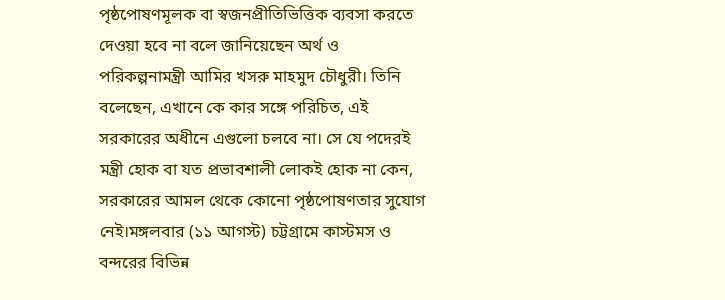পৃষ্ঠপোষণমূলক বা স্বজনপ্রীতিভিত্তিক ব্যবসা করতে দেওয়া হবে না বলে জানিয়েছেন অর্থ ও পরিকল্পনামন্ত্রী আমির খসরু মাহমুদ চৌধুরী। তিনি বলেছেন, এখানে কে কার সঙ্গে পরিচিত, এই সরকারের অধীনে এগুলো চলবে না। সে যে পদেরই মন্ত্রী হোক বা যত প্রভাবশালী লোকই হোক না কেন, সরকারের আমল থেকে কোনো পৃষ্ঠপোষণতার সুযোগ নেই।মঙ্গলবার (১১ আগস্ট) চট্টগ্রামে কাস্টমস ও বন্দরের বিভিন্ন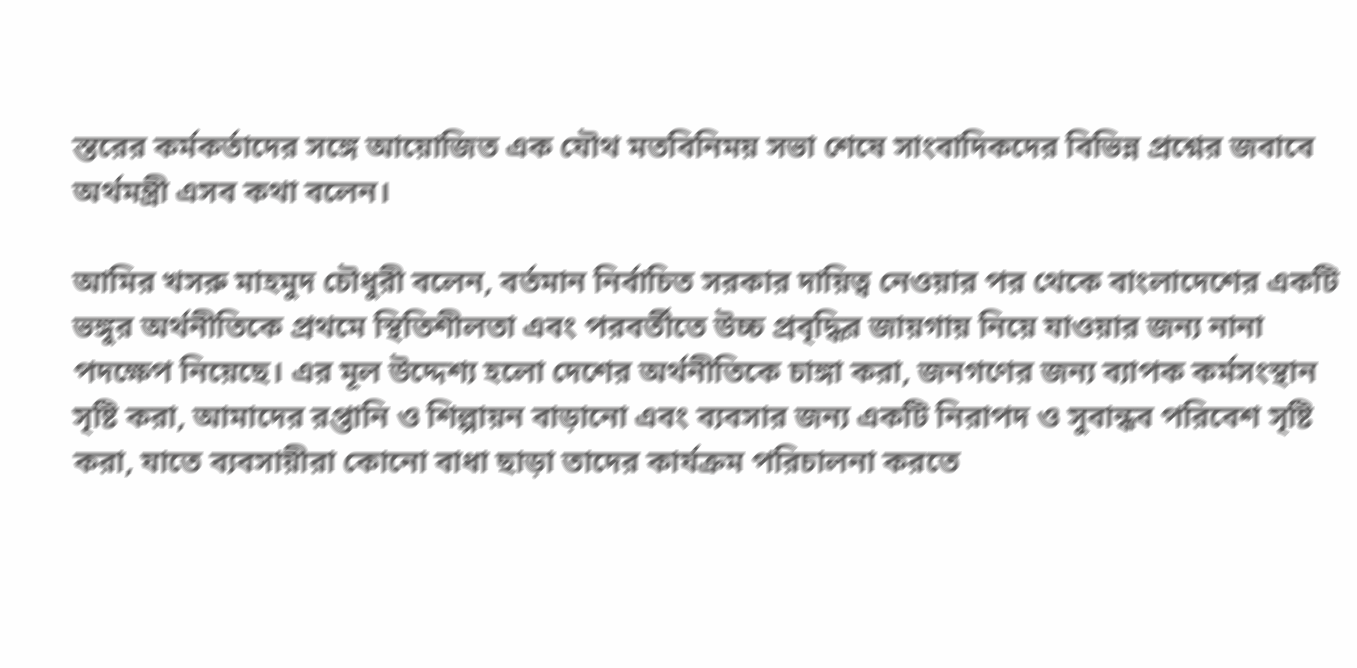স্তরের কর্মকর্তাদের সঙ্গে আয়োজিত এক যৌথ মতবিনিময় সভা শেষে সাংবাদিকদের বিভিন্ন প্রশ্নের জবাবে অর্থমন্ত্রী এসব কথা বলেন।

আমির খসরু মাহমুদ চৌধুরী বলেন, বর্তমান নির্বাচিত সরকার দায়িত্ব নেওয়ার পর থেকে বাংলাদেশের একটি ভঙ্গুর অর্থনীতিকে প্রথমে স্থিতিশীলতা এবং পরবর্তীতে উচ্চ প্রবৃদ্ধির জায়গায় নিয়ে যাওয়ার জন্য নানা পদক্ষেপ নিয়েছে। এর মূল উদ্দেশ্য হলো দেশের অর্থনীতিকে চাঙ্গা করা, জনগণের জন্য ব্যাপক কর্মসংস্থান সৃষ্টি করা, আমাদের রপ্তানি ও শিল্পায়ন বাড়ানো এবং ব্যবসার জন্য একটি নিরাপদ ও সুবান্ধব পরিবেশ সৃষ্টি করা, যাতে ব্যবসায়ীরা কোনো বাধা ছাড়া তাদের কার্যক্রম পরিচালনা করতে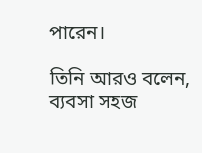পারেন।

তিনি আরও বলেন, ব্যবসা সহজ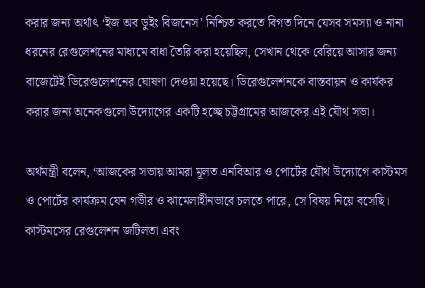করার জন্য অর্থাৎ ‘ইজ অব ডুইং বিজনেস’ নিশ্চিত করতে বিগত দিনে যেসব সমস্যা ও নানা ধরনের রেগুলেশনের মাধ্যমে বাধা তৈরি করা হয়েছিল, সেখান থেকে বেরিয়ে আসার জন্য বাজেটেই ডিরেগুলেশনের ঘোষণা দেওয়া হয়েছে। ডিরেগুলেশনকে বাস্তবায়ন ও কার্যকর করার জন্য অনেকগুলো উদ্যোগের একটি হচ্ছে চট্টগ্রামের আজকের এই যৌথ সভা।

অর্থমন্ত্রী বলেন, ‘আজকের সভায় আমরা মূলত এনবিআর ও পোর্টের যৌথ উদ্যোগে কাস্টমস ও পোর্টের কার্যক্রম যেন গভীর ও ঝামেলাহীনভাবে চলতে পারে, সে বিষয় নিয়ে বসেছি। কাস্টমসের রেগুলেশন জটিলতা এবং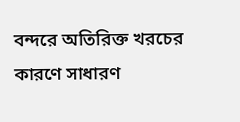বন্দরে অতিরিক্ত খরচের কারণে সাধারণ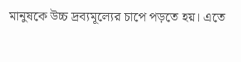মানুষকে উচ্চ দ্রব্যমূল্যের চাপে পড়তে হয়। এতে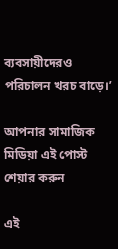ব্যবসায়ীদেরও পরিচালন খরচ বাড়ে।’

আপনার সামাজিক মিডিয়া এই পোস্ট শেয়ার করুন

এই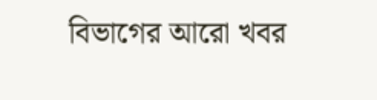বিভাগের আরো খবর